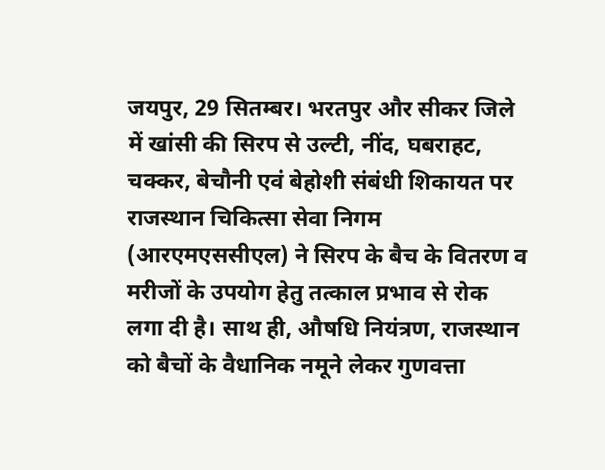जयपुर, 29 सितम्बर। भरतपुर और सीकर जिले में खांसी की सिरप से उल्टी, नींद, घबराहट, चक्कर, बेचौनी एवं बेहोशी संबंधी शिकायत पर राजस्थान चिकित्सा सेवा निगम (आरएमएससीएल) ने सिरप के बैच के वितरण व मरीजों के उपयोग हेतु तत्काल प्रभाव से रोक लगा दी है। साथ ही, औषधि नियंत्रण, राजस्थान को बैचों के वैधानिक नमूने लेकर गुणवत्ता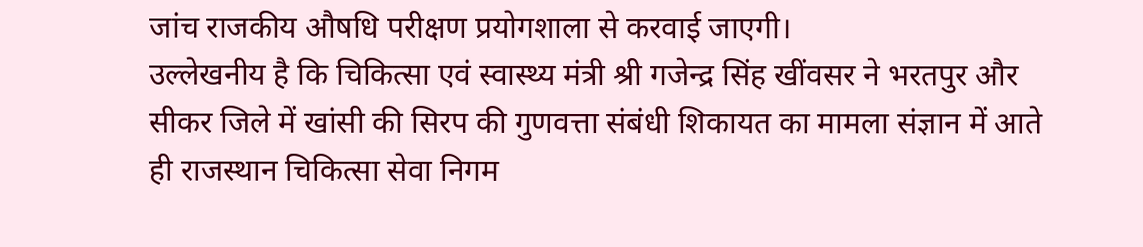जांच राजकीय औषधि परीक्षण प्रयोगशाला से करवाई जाएगी।
उल्लेखनीय है कि चिकित्सा एवं स्वास्थ्य मंत्री श्री गजेन्द्र सिंह खींवसर ने भरतपुर और सीकर जिले में खांसी की सिरप की गुणवत्ता संबंधी शिकायत का मामला संज्ञान में आते ही राजस्थान चिकित्सा सेवा निगम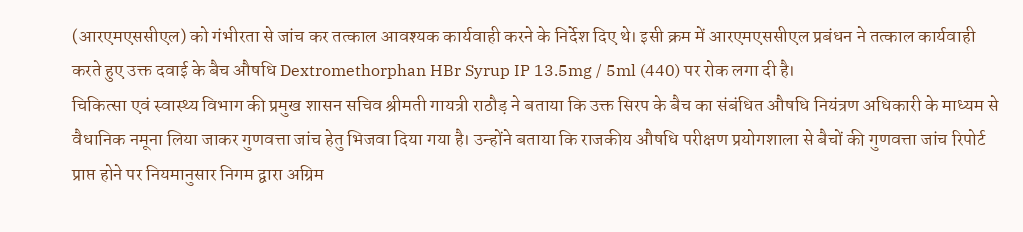(आरएमएससीएल) को गंभीरता से जांच कर तत्काल आवश्यक कार्यवाही करने के निर्देश दिए थे। इसी क्रम में आरएमएससीएल प्रबंधन ने तत्काल कार्यवाही करते हुए उक्त दवाई के बैच औषधि Dextromethorphan HBr Syrup IP 13.5mg / 5ml (440) पर रोक लगा दी है।
चिकित्सा एवं स्वास्थ्य विभाग की प्रमुख शासन सचिव श्रीमती गायत्री राठौड़ ने बताया कि उक्त सिरप के बैच का संबंधित औषधि नियंत्रण अधिकारी के माध्यम से वैधानिक नमूना लिया जाकर गुणवत्ता जांच हेतु भिजवा दिया गया है। उन्होंने बताया कि राजकीय औषधि परीक्षण प्रयोगशाला से बैचों की गुणवत्ता जांच रिपोर्ट प्राप्त होने पर नियमानुसार निगम द्वारा अग्रिम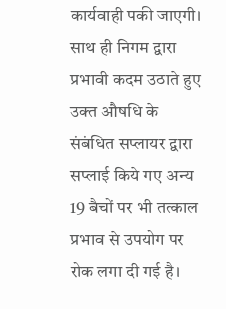कार्यवाही पकी जाएगी। साथ ही निगम द्वारा प्रभावी कदम उठाते हुए उक्त औषधि के संबंधित सप्लायर द्वारा सप्लाई किये गए अन्य 19 बैचों पर भी तत्काल प्रभाव से उपयोग पर रोक लगा दी गई है।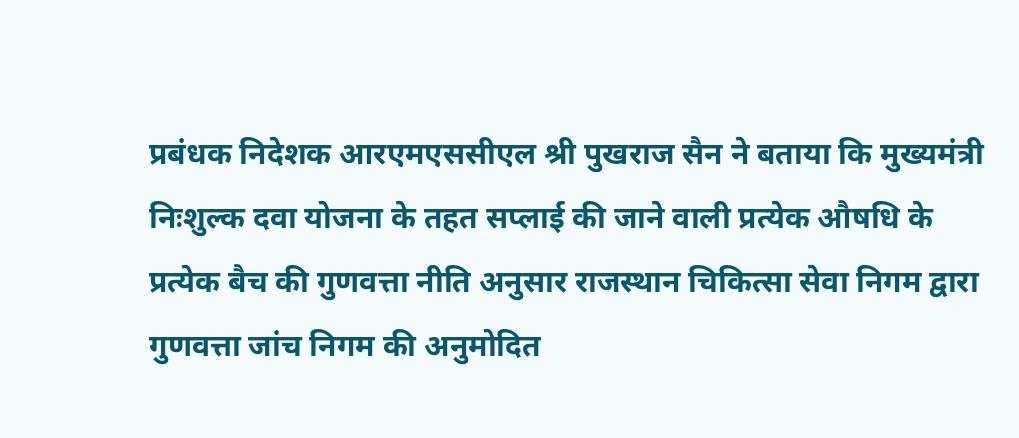प्रबंधक निदेशक आरएमएससीएल श्री पुखराज सैन ने बताया कि मुख्यमंत्री निःशुल्क दवा योजना के तहत सप्लाई की जाने वाली प्रत्येक औषधि के प्रत्येक बैच की गुणवत्ता नीति अनुसार राजस्थान चिकित्सा सेवा निगम द्वारा गुणवत्ता जांच निगम की अनुमोदित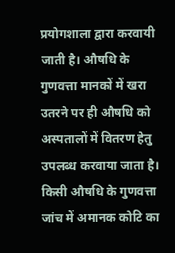प्रयोगशाला द्वारा करवायी जाती है। औषधि के गुणवत्ता मानकों में खरा उतरने पर ही औषधि को अस्पतालों में वितरण हेतु उपलब्ध करवाया जाता है। किसी औषधि के गुणवत्ता जांच में अमानक कोटि का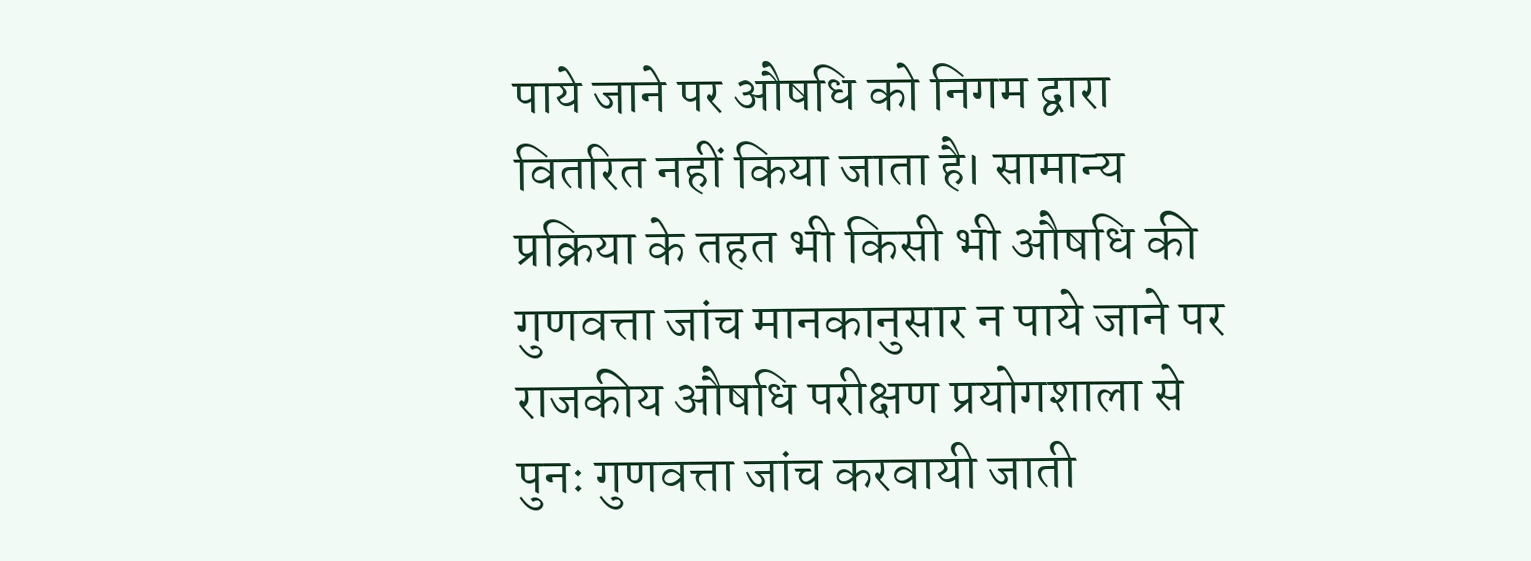पाये जाने पर औषधि को निगम द्वारा वितरित नहीं किया जाता है। सामान्य प्रक्रिया के तहत भी किसी भी औषधि की गुणवत्ता जांच मानकानुसार न पाये जाने पर राजकीय औषधि परीक्षण प्रयोगशाला से पुनः गुणवत्ता जांच करवायी जाती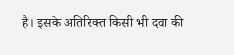है। इसके अतिरिक्त किसी भी दवा की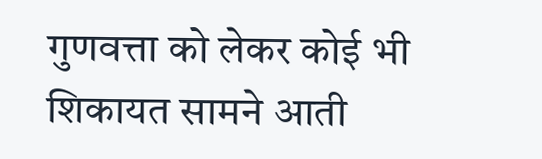गुणवत्ता को लेकर कोई भी शिकायत सामने आती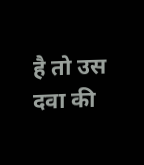है तो उस दवा की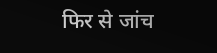फिर से जांच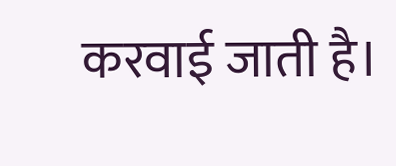करवाई जाती है।